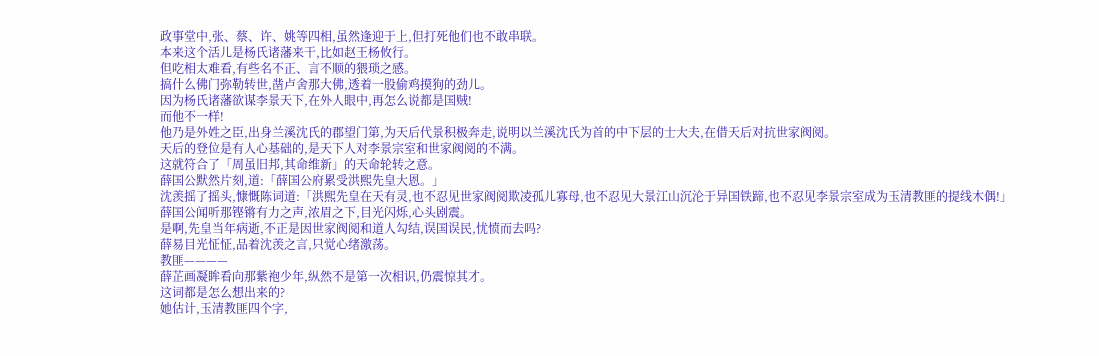政事堂中,张、蔡、许、姚等四相,虽然逢迎于上,但打死他们也不敢串联。
本来这个活儿是杨氏诸藩来干,比如赵王杨攸行。
但吃相太难看,有些名不正、言不顺的猥琐之感。
搞什么佛门弥勒转世,凿卢舍那大佛,透着一股偷鸡摸狗的劲儿。
因为杨氏诸藩欲谋李景天下,在外人眼中,再怎么说都是国贼!
而他不一样!
他乃是外姓之臣,出身兰溪沈氏的郡望门第,为天后代景积极奔走,说明以兰溪沈氏为首的中下层的士大夫,在借天后对抗世家阀阅。
天后的登位是有人心基础的,是天下人对李景宗室和世家阀阅的不满。
这就符合了「周虽旧邦,其命维新」的天命轮转之意。
薛国公默然片刻,道:「薛国公府累受洪熙先皇大恩。」
沈羡摇了摇头,慷慨陈词道:「洪熙先皇在天有灵,也不忍见世家阀阅欺凌孤儿寡母,也不忍见大景江山沉沦于异国铁蹄,也不忍见李景宗室成为玉清教匪的提线木偶!」
薛国公闻听那铿锵有力之声,浓眉之下,目光闪烁,心头剧震。
是啊,先皇当年病逝,不正是因世家阀阅和道人勾结,误国误民,忧愤而去吗?
薛易目光怔怔,品着沈羡之言,只觉心绪激荡。
教匪————
薛芷画凝眸看向那紫袍少年,纵然不是第一次相识,仍震惊其才。
这词都是怎么想出来的?
她估计,玉清教匪四个字,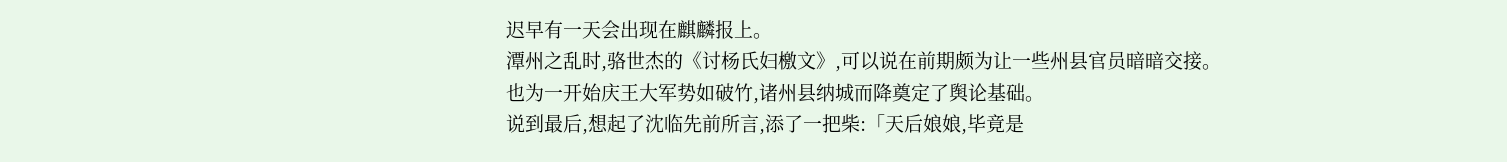迟早有一天会出现在麒麟报上。
潭州之乱时,骆世杰的《讨杨氏妇檄文》,可以说在前期颇为让一些州县官员暗暗交接。
也为一开始庆王大军势如破竹,诸州县纳城而降奠定了舆论基础。
说到最后,想起了沈临先前所言,添了一把柴:「天后娘娘,毕竟是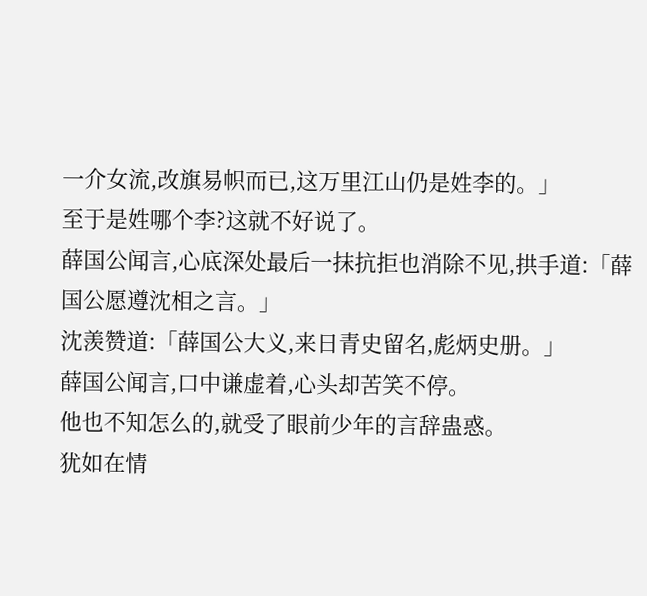一介女流,改旗易帜而已,这万里江山仍是姓李的。」
至于是姓哪个李?这就不好说了。
薛国公闻言,心底深处最后一抹抗拒也消除不见,拱手道:「薛国公愿遵沈相之言。」
沈羡赞道:「薛国公大义,来日青史留名,彪炳史册。」
薛国公闻言,口中谦虚着,心头却苦笑不停。
他也不知怎么的,就受了眼前少年的言辞蛊惑。
犹如在情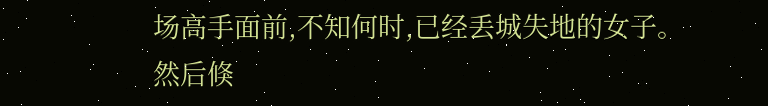场高手面前,不知何时,已经丢城失地的女子。
然后倏